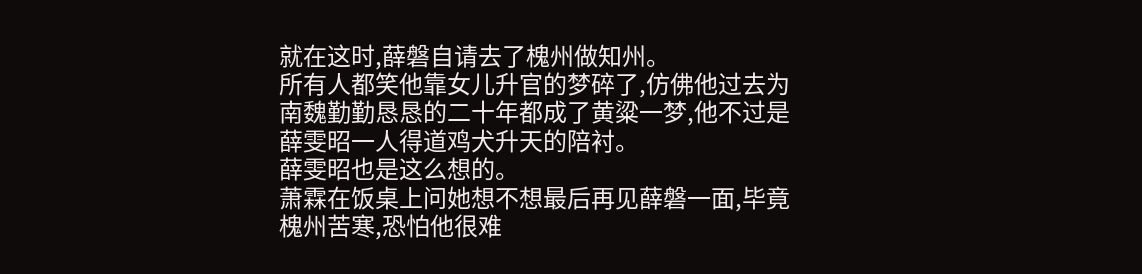就在这时,薛磐自请去了槐州做知州。
所有人都笑他靠女儿升官的梦碎了,仿佛他过去为南魏勤勤恳恳的二十年都成了黄粱一梦,他不过是薛雯昭一人得道鸡犬升天的陪衬。
薛雯昭也是这么想的。
萧霖在饭桌上问她想不想最后再见薛磐一面,毕竟槐州苦寒,恐怕他很难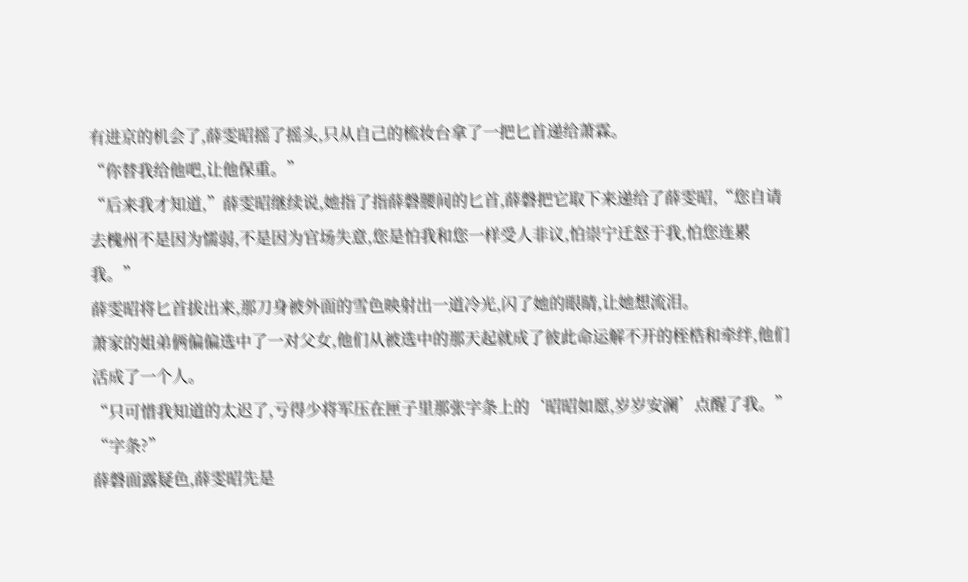有进京的机会了,薛雯昭摇了摇头,只从自己的梳妆台拿了一把匕首递给萧霖。
“你替我给他吧,让他保重。”
“后来我才知道,”薛雯昭继续说,她指了指薛磐腰间的匕首,薛磐把它取下来递给了薛雯昭,“您自请去槐州不是因为懦弱,不是因为官场失意,您是怕我和您一样受人非议,怕崇宁迁怒于我,怕您连累我。”
薛雯昭将匕首拔出来,那刀身被外面的雪色映射出一道冷光,闪了她的眼睛,让她想流泪。
萧家的姐弟俩偏偏选中了一对父女,他们从被选中的那天起就成了彼此命运解不开的桎梏和牵绊,他们活成了一个人。
“只可惜我知道的太迟了,亏得少将军压在匣子里那张字条上的‘昭昭如愿,岁岁安澜’点醒了我。”
“字条?”
薛磐面露疑色,薛雯昭先是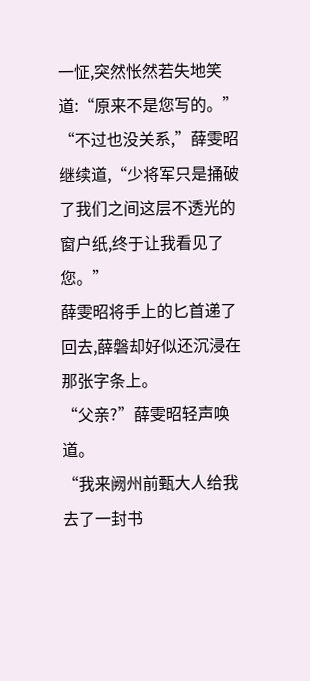一怔,突然怅然若失地笑道:“原来不是您写的。”
“不过也没关系,”薛雯昭继续道,“少将军只是捅破了我们之间这层不透光的窗户纸,终于让我看见了您。”
薛雯昭将手上的匕首递了回去,薛磐却好似还沉浸在那张字条上。
“父亲?”薛雯昭轻声唤道。
“我来阙州前甄大人给我去了一封书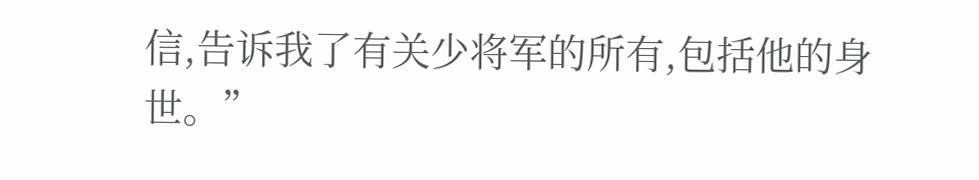信,告诉我了有关少将军的所有,包括他的身世。”